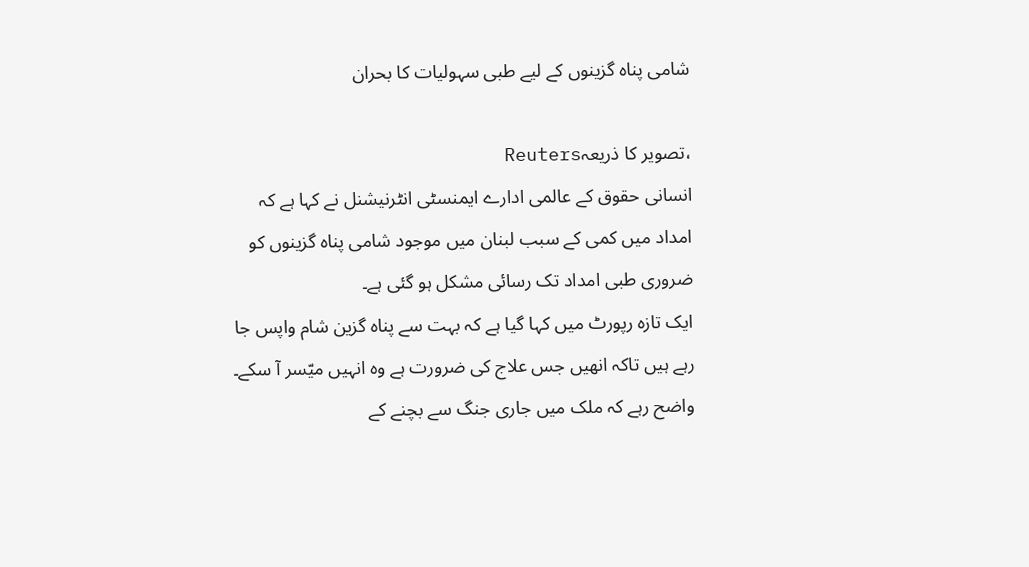شامی پناہ گزینوں کے لیے طبی سہولیات کا بحران

،تصویر کا ذریعہReuters
انسانی حقوق کے عالمی ادارے ایمنسٹی انٹرنیشنل نے کہا ہے کہ امداد میں کمی کے سبب لبنان میں موجود شامی پناہ گزینوں کو ضروری طبی امداد تک رسائی مشکل ہو گئی ہے۔
ایک تازہ رپورٹ میں کہا گیا ہے کہ بہت سے پناہ گزین شام واپس جا رہے ہیں تاکہ انھیں جس علاج کی ضرورت ہے وہ انہیں میّسر آ سکے۔
واضح رہے کہ ملک میں جاری جنگ سے بچنے کے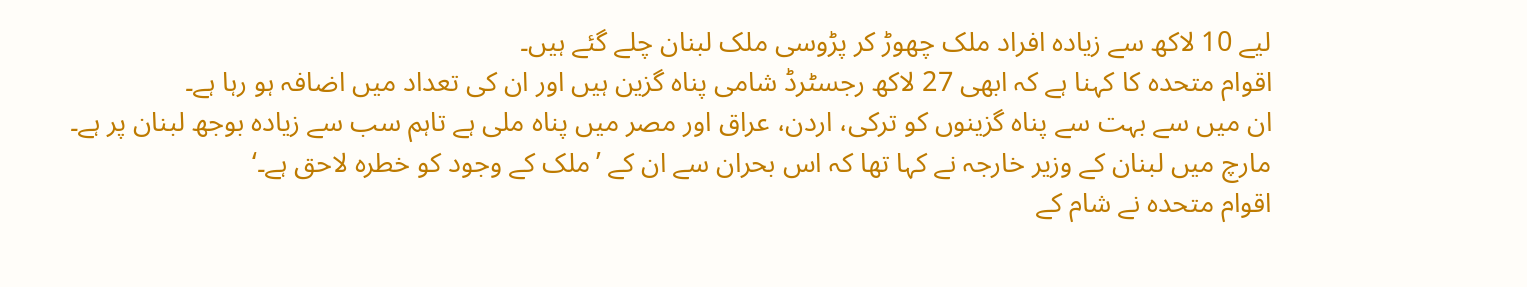لیے 10 لاکھ سے زیادہ افراد ملک چھوڑ کر پڑوسی ملک لبنان چلے گئے ہیں۔
اقوام متحدہ کا کہنا ہے کہ ابھی 27 لاکھ رجسٹرڈ شامی پناہ گزین ہیں اور ان کی تعداد میں اضافہ ہو رہا ہے۔
ان میں سے بہت سے پناہ گزینوں کو ترکی، اردن، عراق اور مصر میں پناہ ملی ہے تاہم سب سے زیادہ بوجھ لبنان پر ہے۔
مارچ میں لبنان کے وزیر خارجہ نے کہا تھا کہ اس بحران سے ان کے ’ملک کے وجود کو خطرہ لاحق ہے۔‘
اقوام متحدہ نے شام کے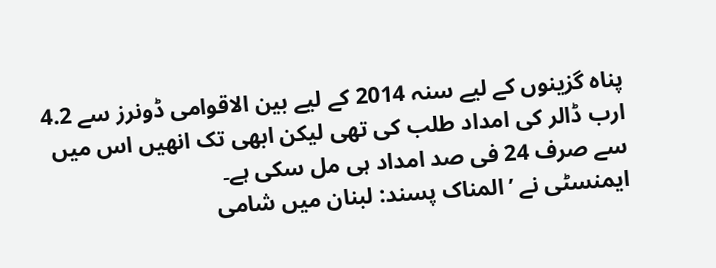پناہ گزینوں کے لیے سنہ 2014 کے لیے بین الاقوامی ڈونرز سے 4.2 ارب ڈالر کی امداد طلب کی تھی لیکن ابھی تک انھیں اس میں سے صرف 24 فی صد امداد ہی مل سکی ہے۔
ایمنسٹی نے ’المناک پسند: لبنان میں شامی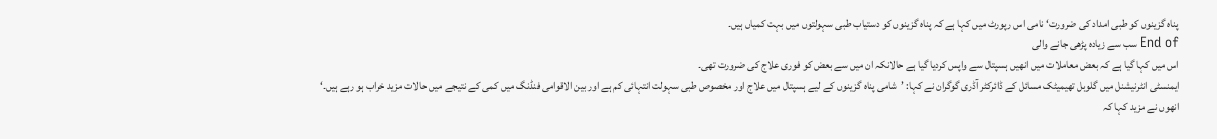پناہ گزینوں کو طبی امداد کی ضرورت‘ نامی اس رپورٹ میں کہا ہے کہ پناہ گزینوں کو دستیاب طبی سہولتوں میں بہت کمیاں ہیں۔
End of سب سے زیادہ پڑھی جانے والی
اس میں کہا گیا ہے کہ بعض معاملات میں انھیں ہسپتال سے واپس کردیا گیا ہے حالانکہ ان میں سے بعض کو فوری علاج کی ضرورت تھی۔
ایمنسٹی انٹرنیشنل میں گلوبل تھیمیٹک مسائل کے ڈائرکٹر آڈری گوگران نے کہا: ’شامی پناہ گزینوں کے لیے ہسپتال میں علاج اور مخصوص طبی سہولت انتہائی کم ہے اور بین الاقوامی فنڈنگ میں کمی کے نتیجے میں حالات مزید خراب ہو رہے ہیں۔‘
انھوں نے مزید کہا کہ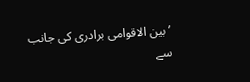’بین الاقوامی برادری کی جانب سے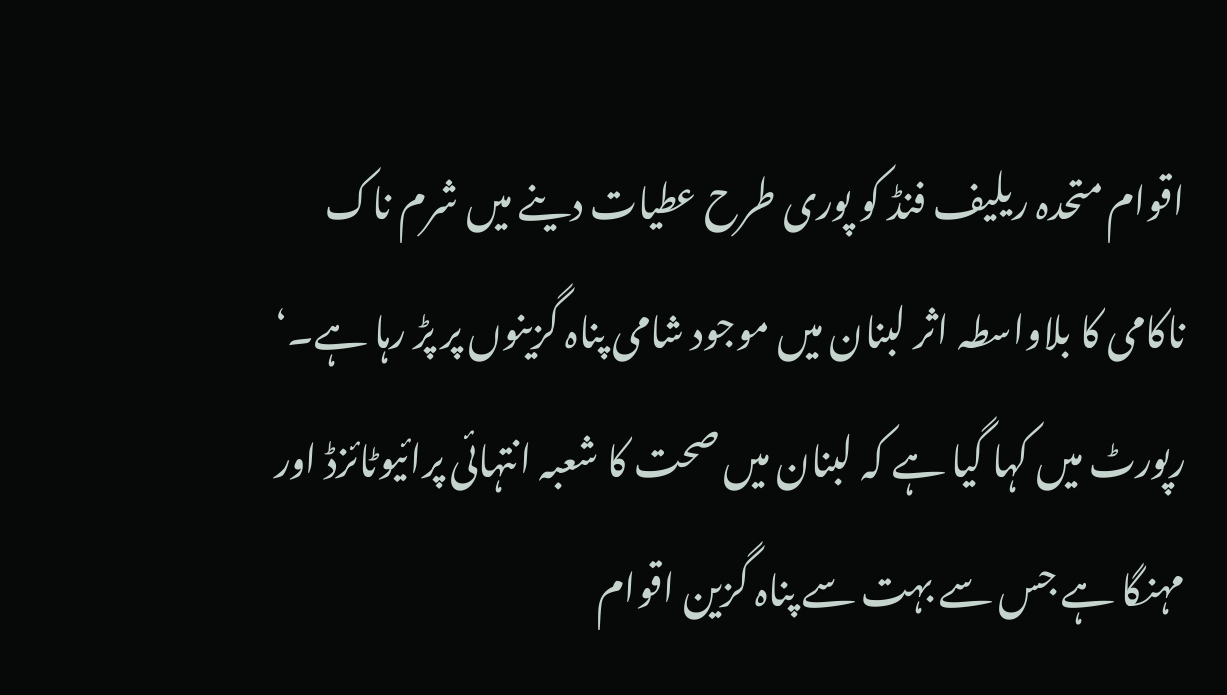اقوام متحدہ ریلیف فنڈ کو پوری طرح عطیات دینے میں شرم ناک ناکامی کا بلاواسطہ اثر لبنان میں موجود شامی پناہ گزینوں پر پڑ رہا ہے۔‘
رپورٹ میں کہا گیا ہے کہ لبنان میں صحت کا شعبہ انتہائی پرائیوٹائزڈ اور مہنگا ہے جس سے بہت سے پناہ گزین اقوام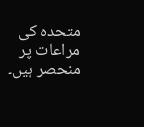متحدہ کی مراعات پر منحصر ہیں۔